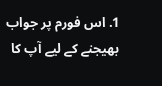1. اس فورم پر جواب بھیجنے کے لیے آپ کا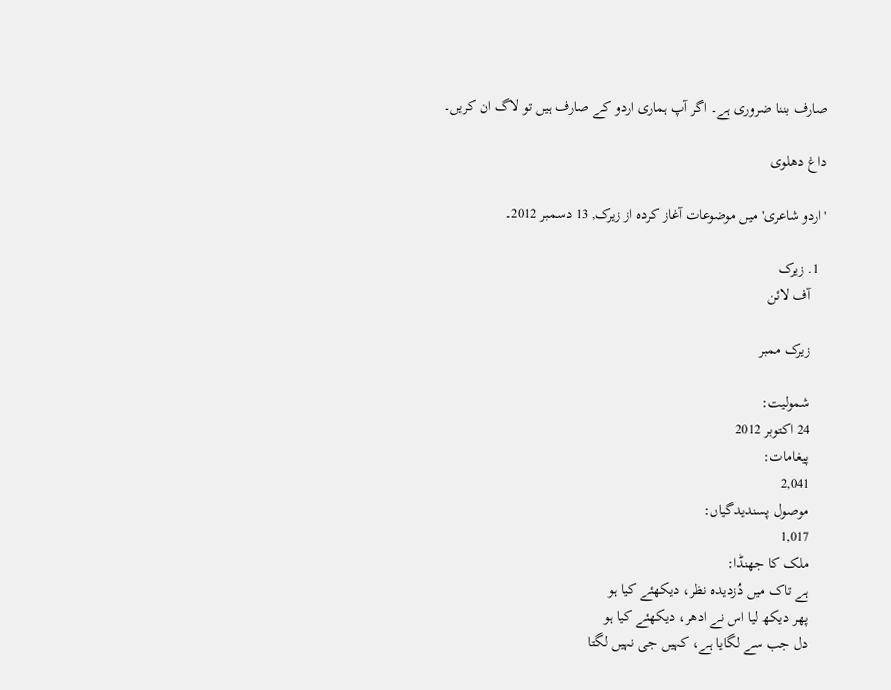صارف بننا ضروری ہے۔ اگر آپ ہماری اردو کے صارف ہیں تو لاگ ان کریں۔

داغ دھلوی

'اردو شاعری' میں موضوعات آغاز کردہ از زیرک, 13 دسمبر 2012۔

  1. زیرک
    آف لائن

    زیرک ممبر

    شمولیت:
    24 اکتوبر 2012
    پیغامات:
    2,041
    موصول پسندیدگیاں:
    1,017
    ملک کا جھنڈا:
    ہے تاک میں دُزدیدہ نظر، دیکھئے کیا ہو
    پھر دیکھ لیا اس نے ادھر، دیکھئے کیا ہو
    دل جب سے لگایا ہے، کہیں جی نہیں لگتا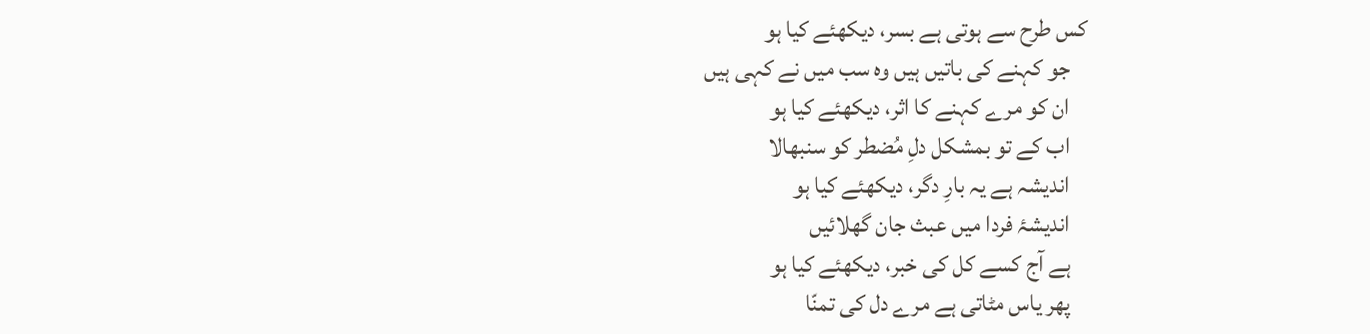کس طرح سے ہوتی ہے بسر، دیکھئے کیا ہو
    جو کہنے کی باتیں ہیں وہ سب میں نے کہی ہیں
    ان کو مرے کہنے کا اثر، دیکھئے کیا ہو
    اب کے تو بمشکل دلِ مُضطر کو سنبھالا
    اندیشہ ہے یہ بارِ دگر، دیکھئے کیا ہو
    اندیشۂ فردا میں عبث جان گھلائیں
    ہے آج کسے کل کی خبر، دیکھئے کیا ہو
    پھر یاس مٹاتی ہے مرے دل کی تمنّا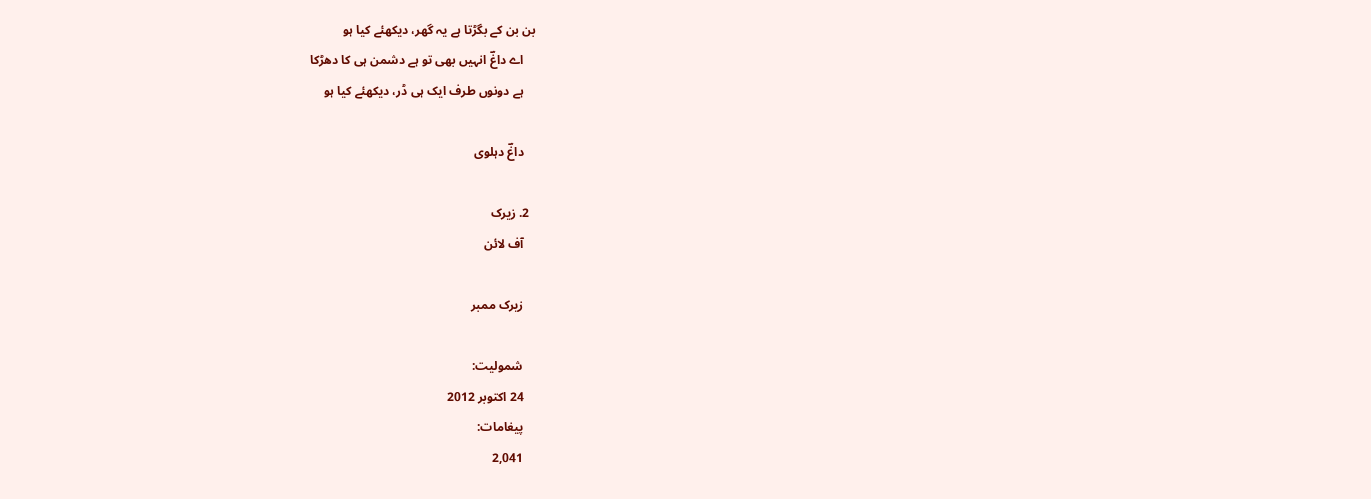بن بن کے بگڑتا ہے یہ گھر، دیکھئے کیا ہو
    اے داغؔ انہیں بھی تو ہے دشمن ہی کا دھڑکا
    ہے دونوں طرف ایک ہی ڈر، دیکھئے کیا ہو

    داغؔ دہلوی

  2. زیرک
    آف لائن

    زیرک ممبر

    شمولیت:
    24 اکتوبر 2012
    پیغامات:
    2,041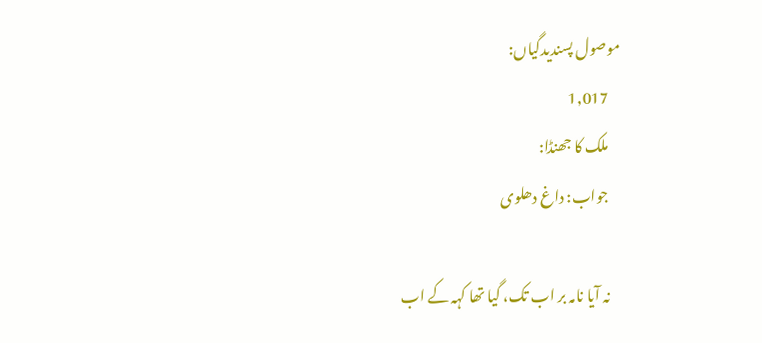موصول پسندیدگیاں:
    1,017
    ملک کا جھنڈا:
    جواب: داغ دھلوی

    نہ آیا نامہ بر اب تک، گیا تھا کہہ کے اب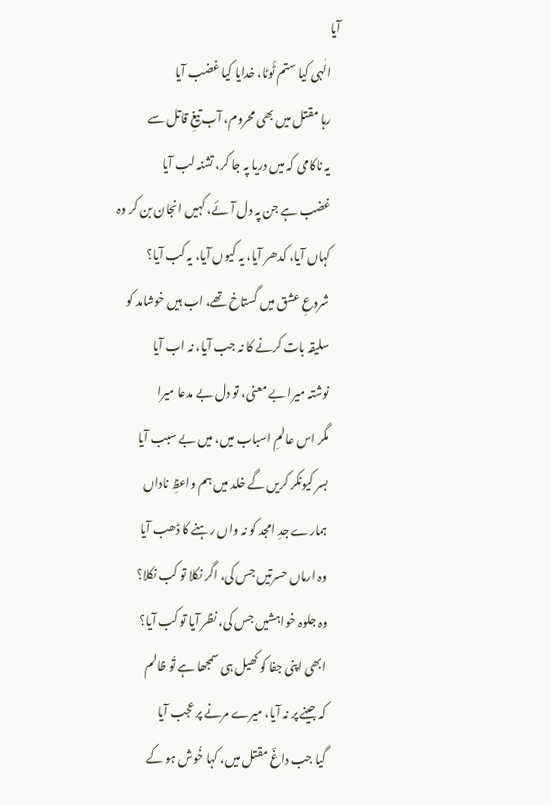آیا
    الٰہی کیا ستم ٹُوٹا، خدایا کیا غضب آیا
    رہا مقتل میں بھی محروم، آب تیغِ قاتل سے
    یہ ناکامی کہ میں دریا پہ جا کر، تشنہ لب آیا
    غضب ہے جن پہ دل آئے، کہیں انجان بن کر وہ
    کہاں آیا، کدھر آیا، یہ کیوں آیا، یہ کب آیا؟
    شروعِ عشق میں گستاخ تھے، اب ہیں خوشامد کو
    سلیقہ بات کرنے کا نہ جب آیا، نہ اب آیا
    نوشتہ میرا بے معنی، تو دل بے مدعا میرا
    مگر اس عالمِ اسباب میں، میں بے سبب آیا
    بسر کیونکر کریں گے خلد میں ہم واعظِ ناداں
    ہمارے جدِ امجد کو نہ واں رہنے کا ڈھب آیا
    وہ ارماں حسرتیں جس کی، اگر نکلا تو کب نکلا؟
    وہ جلوہ خواہشیں جس کی، نظر آیا تو کب آیا؟
    ابھی اپنی جفا کو کھیل ہی سمجھا ہے تُو ظالم
    کہ جینے پر نہ آیا، میرے مرنے پر عجب آیا
    گیا جب داغؔ مقتل میں، کہا خُوش ہو کے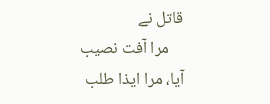قاتل نے
    مرا آفت نصیب آیا، مرا ایذا طلب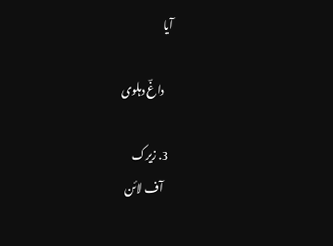آیا

    داغؔ دہلوی

  3. زیرک
    آف لائن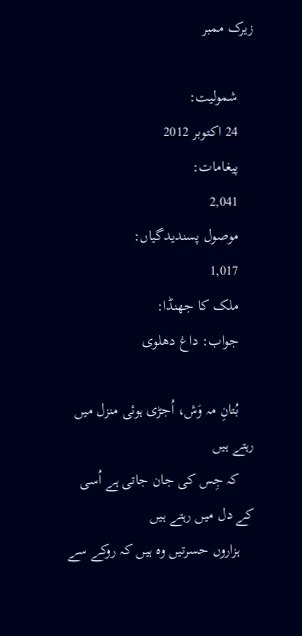زیرک ممبر

    شمولیت:
    24 اکتوبر 2012
    پیغامات:
    2,041
    موصول پسندیدگیاں:
    1,017
    ملک کا جھنڈا:
    جواب: داغ دھلوی

    بُتانِ مہ وَش، اُجڑی ہوئی منزل میں رہتے ہیں
    کہ جِس کی جان جاتی ہے اُسی کے دل میں رہتے ہیں
    ہزاروں حسرتیں وہ ہیں کہ روکے سے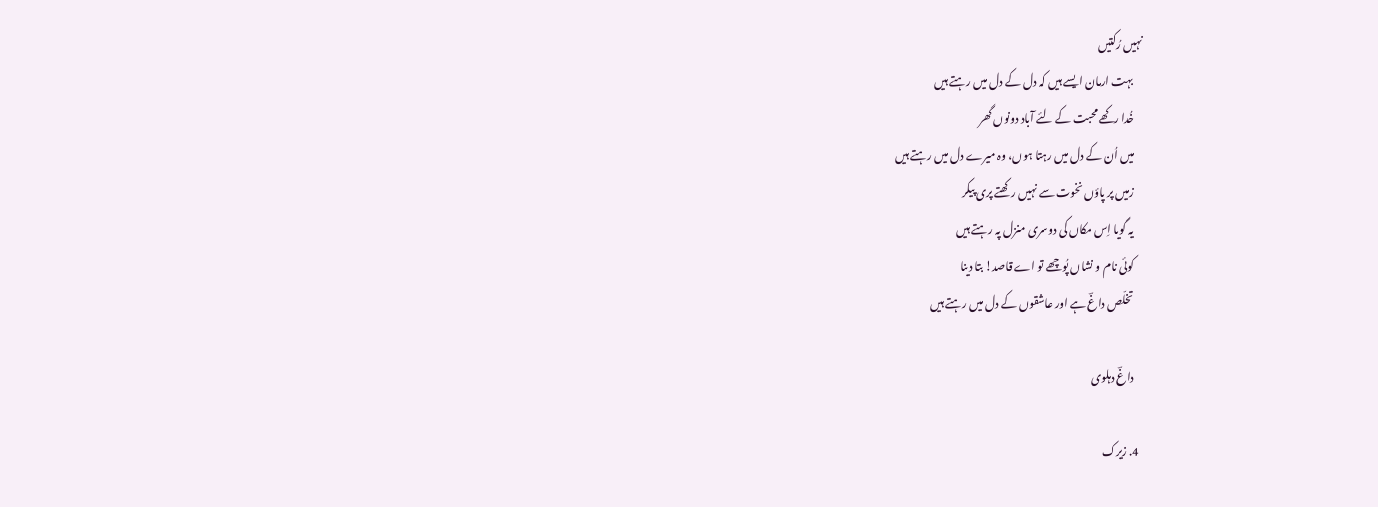نہیں رُکتیں
    بہت ارمان ایسے ہیں کہ دل کے دل میں رہتے ہیں
    خُدا رکھے محبت کے لئے آباد دونوں گھر
    میں اُن کے دل میں رہتا ہوں، وہ میرے دل میں رہتے ہیں
    زمیں پر پاؤں نخوت سے نہیں رکھتے پری پیکر
    یہ گویا اِس مکاں کی دوسری منزل پہ رہتے ہیں
    کوئی نام و نشاں پُوچھے تو اے قاصد! بتا دینا
    تخلّص داغؔ ہے اور عاشقوں کے دل میں رہتے ہیں

    داغؔ دہلوی

  4. زیرک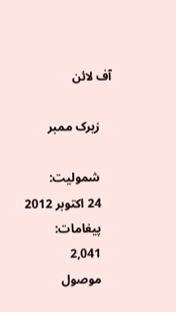آف لائن

    زیرک ممبر

    شمولیت:
    24 اکتوبر 2012
    پیغامات:
    2,041
    موصول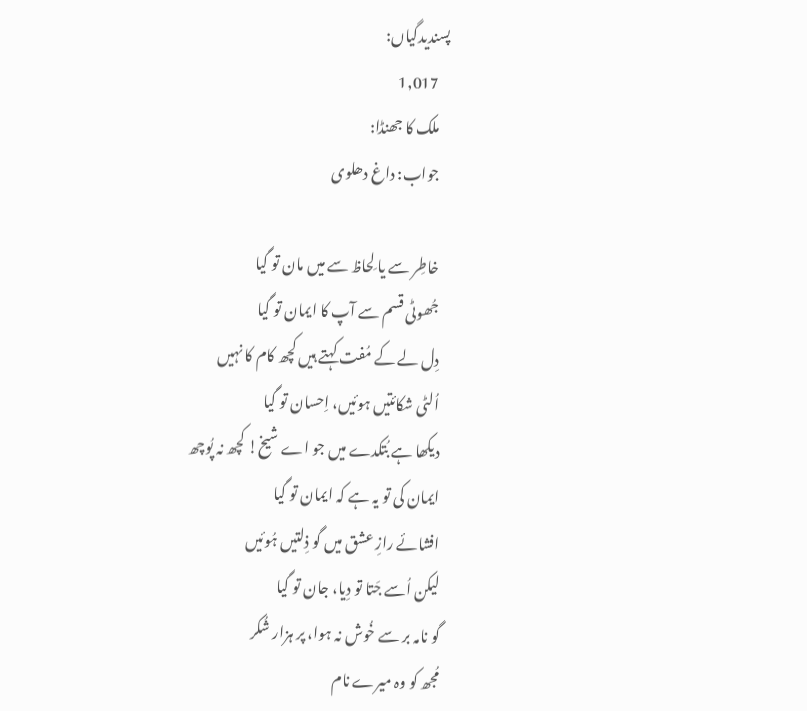پسندیدگیاں:
    1,017
    ملک کا جھنڈا:
    جواب: داغ دھلوی

    خاطِر سے یا لِحاظ سے میں مان تو گیا
    جُھوٹی قسم سے آپ کا ایمان تو گیا
    دِل لے کے مُفت کہتے ہیں کچھ کام کا نہیں
    اُلٹی شکائتیں ہوئیں، اِحسان تو گیا
    دیکھا ہے بُتکدے میں جو اے شیخ! کچھ نہ پُوچھ
    ایمان کی تو یہ ہے کہ ایمان تو گیا
    افشائے رازِ عشق میں گو ذِلتیں ہُوئیں
    لیکن اُسے جَتا تو دِیا، جان تو گیا
    گو نامہ بر سے خُوش نہ ہوا، پر ہزار شُکر
    مُجھ کو وہ میرے نام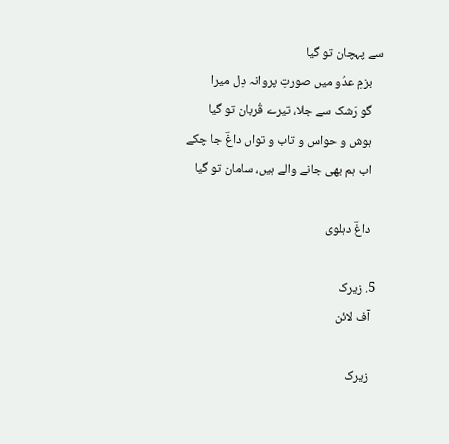سے پہچان تو گیا
    بزمِ عدُو میں صورتِ پروانہ دِل میرا
    گو رَشک سے جلا، تیرے قُربان تو گیا
    ہوش و حواس و تاب و تواں داغؔ جا چکے
    اب ہم بھی جانے والے ہیں، سامان تو گیا

    داغؔ دہلوی

  5. زیرک
    آف لائن

    زیرک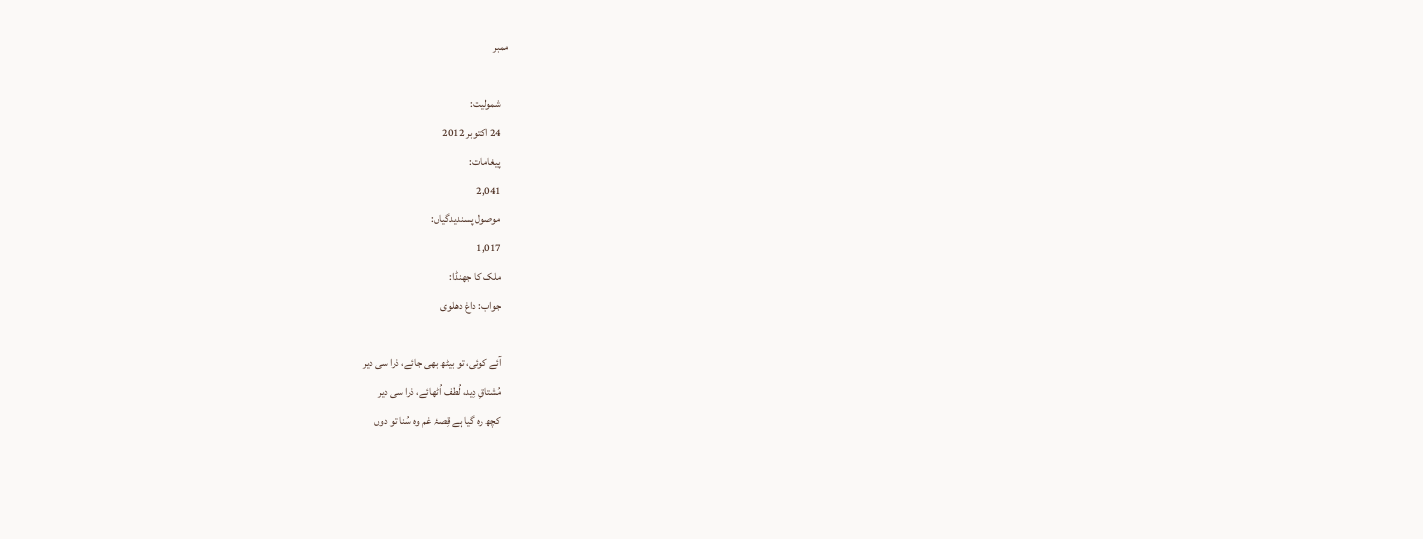ممبر

    شمولیت:
    24 اکتوبر 2012
    پیغامات:
    2,041
    موصول پسندیدگیاں:
    1,017
    ملک کا جھنڈا:
    جواب: داغ دھلوی

    آئے کوئی، تو بیٹھ بھی جائے، ذرا سی دیر
    مُشتاقِ دِید، لُطف اُٹھائے، ذرا سی دیر
    کچھ رہ گیا ہے قِصۂ غم وہ سُنا تو دوں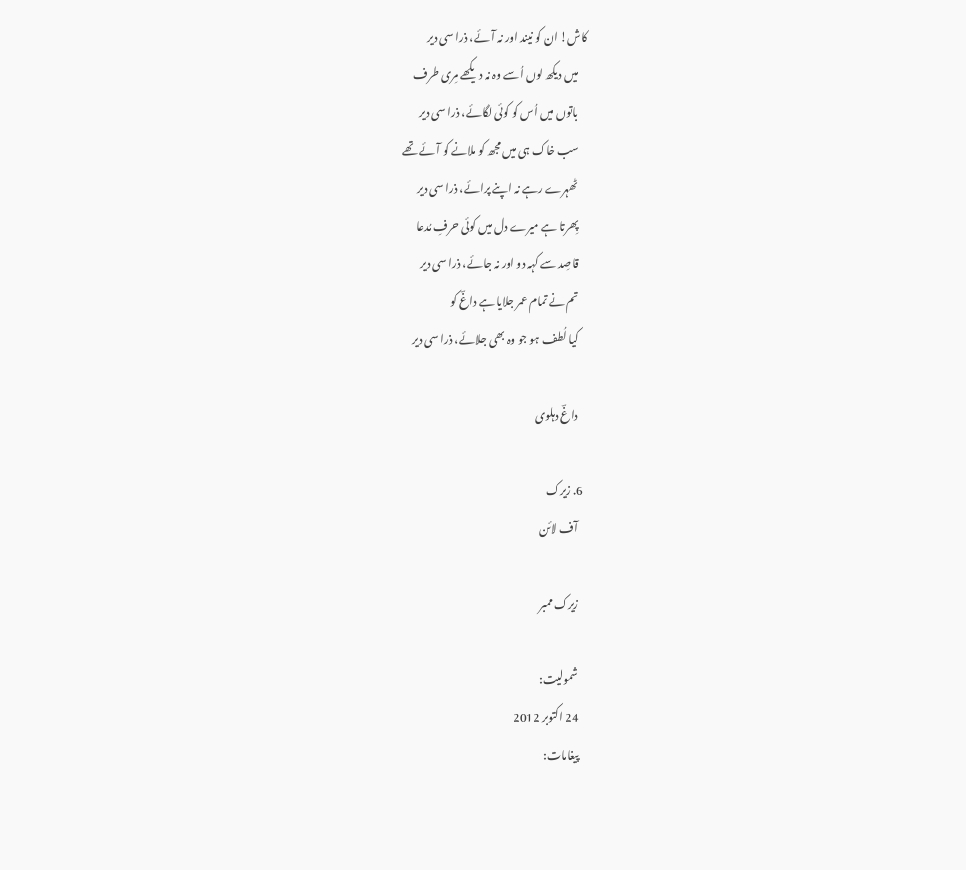کاش! ان کو نیند اور نہ آئے، ذرا سی دیر
    میں دیکھ لوں اُسے وہ نہ دیکھے مِری طرف
    باتوں میں اُس کو کوئی لگائے، ذرا سی دیر
    سب خاک ہی میں مجھ کو ملانے کو آئے تھے
    ٹھہرے رہے نہ اپنے پرائے، ذرا سی دیر
    پِھرتا ہے میرے دل میں کوئی حرفِ مُدعا
    قاصِد سے کہہ دو اور نہ جائے، ذرا سی دیر
    تم نے تمام عمر جلایا ہے داغؔ کو
    کیا لُطف ہو جو وہ بھی جلائے، ذرا سی دیر

    داغؔ دہلوی

  6. زیرک
    آف لائن

    زیرک ممبر

    شمولیت:
    24 اکتوبر 2012
    پیغامات: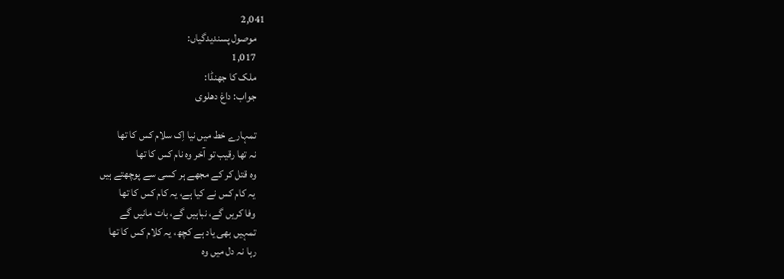2,041
    موصول پسندیدگیاں:
    1,017
    ملک کا جھنڈا:
    جواب: داغ دھلوی

    تمہارے خط میں نیا اِک سلام کس کا تھا
    نہ تھا رقیب تو آخر وہ نام کس کا تھا
    وہ قتل کر کے مجھے ہر کسی سے پوچھتے ہیں
    یہ کام کس نے کیا ہے، یہ کام کس کا تھا
    وفا کریں گے، نباہیں گے، بات مانیں گے
    تمہیں بھی یاد ہے کچھ، یہ کلام کس کا تھا
    رہا نہ دل میں وہ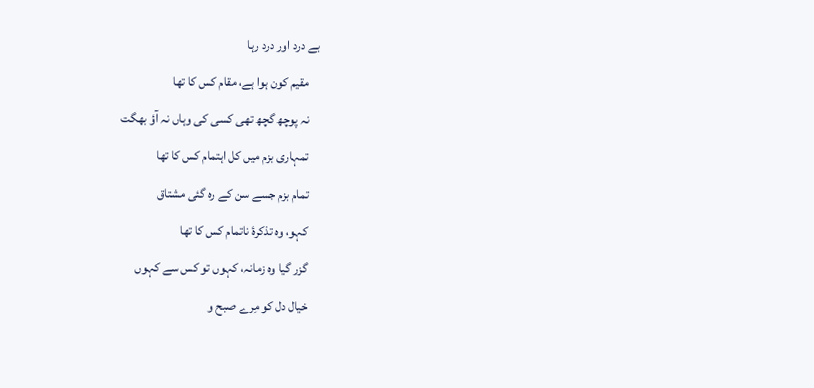بے درد اور درد رہا
    مقیم کون ہوا ہے، مقام کس کا تھا
    نہ پوچھ گچھ تھی کسی کی وہاں نہ آؤ بھگت
    تمہاری بزم میں کل اہتمام کس کا تھا
    تمام بزم جسے سن کے رہ گئی مشتاق
    کہو، وہ تذکرۂ ناتمام کس کا تھا
    گزر گیا وہ زمانہ، کہوں تو کس سے کہوں
    خیال دل کو مِرے صبح و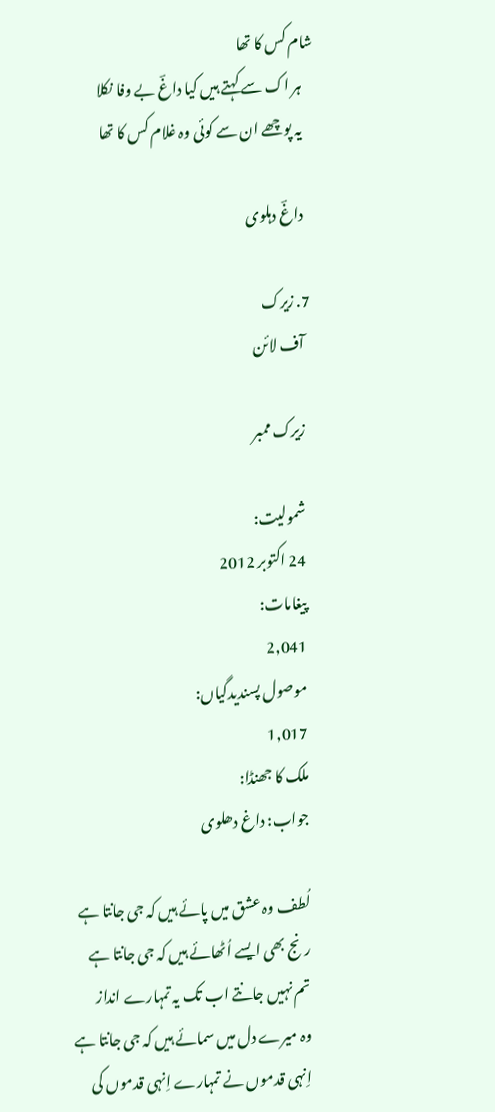شام کس کا تھا
    ہر اک سے کہتے ہیں کیا داغؔ بے وفا نکلا
    یہ پوچھے ان سے کوئی وہ غلام کس کا تھا

    داغؔ دہلوی

  7. زیرک
    آف لائن

    زیرک ممبر

    شمولیت:
    24 اکتوبر 2012
    پیغامات:
    2,041
    موصول پسندیدگیاں:
    1,017
    ملک کا جھنڈا:
    جواب: داغ دھلوی

    لُطف وہ عشق میں پائے ہیں کہ جی جانتا ہے
    رنج بھی ایسے اُٹھائے ہیں کہ جی جانتا ہے
    تم نہیں جانتے اب تک یہ تمہارے انداز
    وہ میرے دل میں سمائے ہیں کہ جی جانتا ہے
    اِنہی قدموں نے تمہارے اِنہی قدموں کی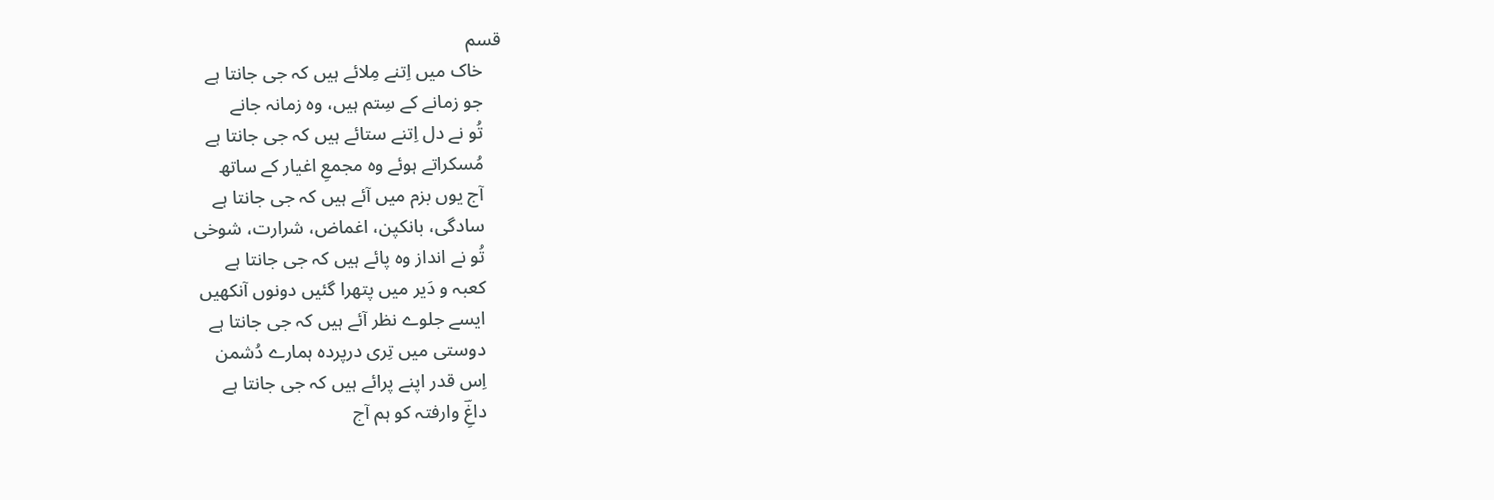قسم
    خاک میں اِتنے مِلائے ہیں کہ جی جانتا ہے
    جو زمانے کے سِتم ہیں، وہ زمانہ جانے
    تُو نے دل اِتنے ستائے ہیں کہ جی جانتا ہے
    مُسکراتے ہوئے وہ مجمعِ اغیار کے ساتھ
    آج یوں بزم میں آئے ہیں کہ جی جانتا ہے
    سادگی، بانکپن، اغماض، شرارت، شوخی
    تُو نے انداز وہ پائے ہیں کہ جی جانتا ہے
    کعبہ و دَیر میں پتھرا گئیں دونوں آنکھیں
    ایسے جلوے نظر آئے ہیں کہ جی جانتا ہے
    دوستی میں تِری درپردہ ہمارے دُشمن
    اِس قدر اپنے پرائے ہیں کہ جی جانتا ہے
    داغِؔ وارفتہ کو ہم آج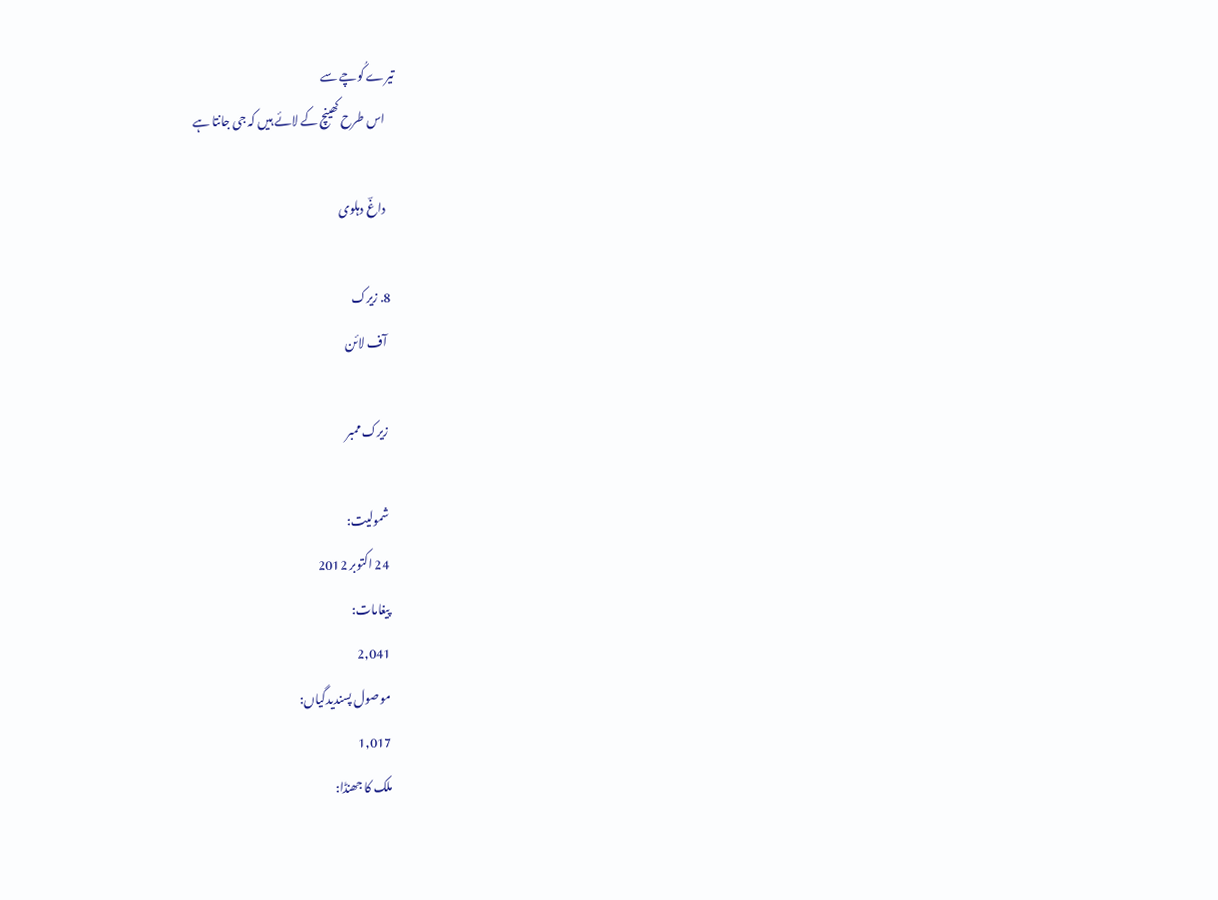تیرے کُوچے سے
    اس طرح کھینچ کے لائے ہیں کہ جی جانتا ہے

    داغؔ دہلوی

  8. زیرک
    آف لائن

    زیرک ممبر

    شمولیت:
    24 اکتوبر 2012
    پیغامات:
    2,041
    موصول پسندیدگیاں:
    1,017
    ملک کا جھنڈا: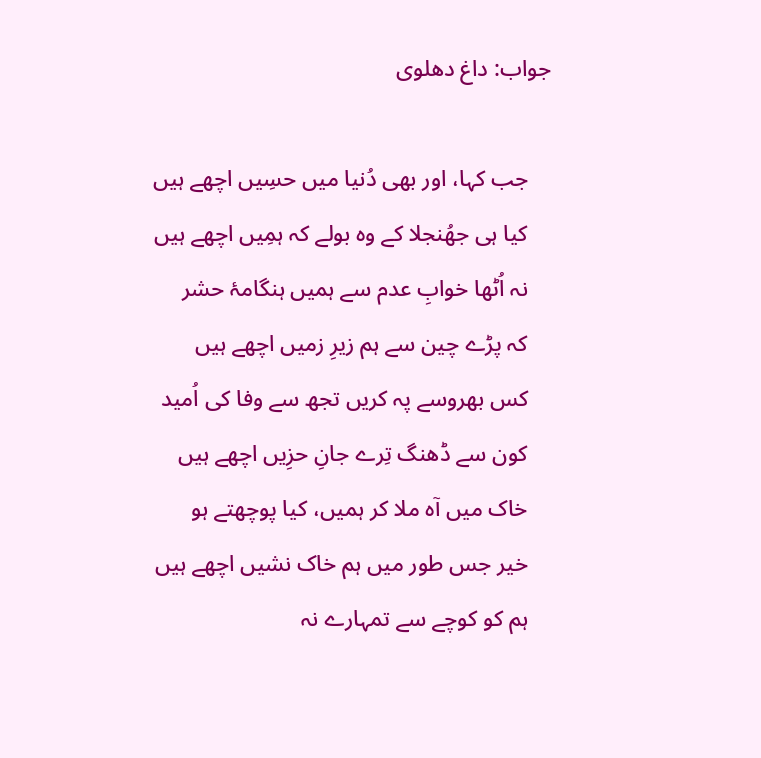جواب: داغ دھلوی

    جب کہا، اور بھی دُنیا میں حسِیں اچھے ہیں
    کیا ہی جھُنجلا کے وہ بولے کہ ہمِیں اچھے ہیں
    نہ اُٹھا خوابِ عدم سے ہمیں ہنگامۂ حشر
    کہ پڑے چین سے ہم زیرِ زمیں اچھے ہیں
    کس بھروسے پہ کریں تجھ سے وفا کی اُمید
    کون سے ڈھنگ تِرے جانِ حزِیں اچھے ہیں
    خاک میں آہ ملا کر ہمیں، کیا پوچھتے ہو
    خیر جس طور میں ہم خاک نشیں اچھے ہیں
    ہم کو کوچے سے تمہارے نہ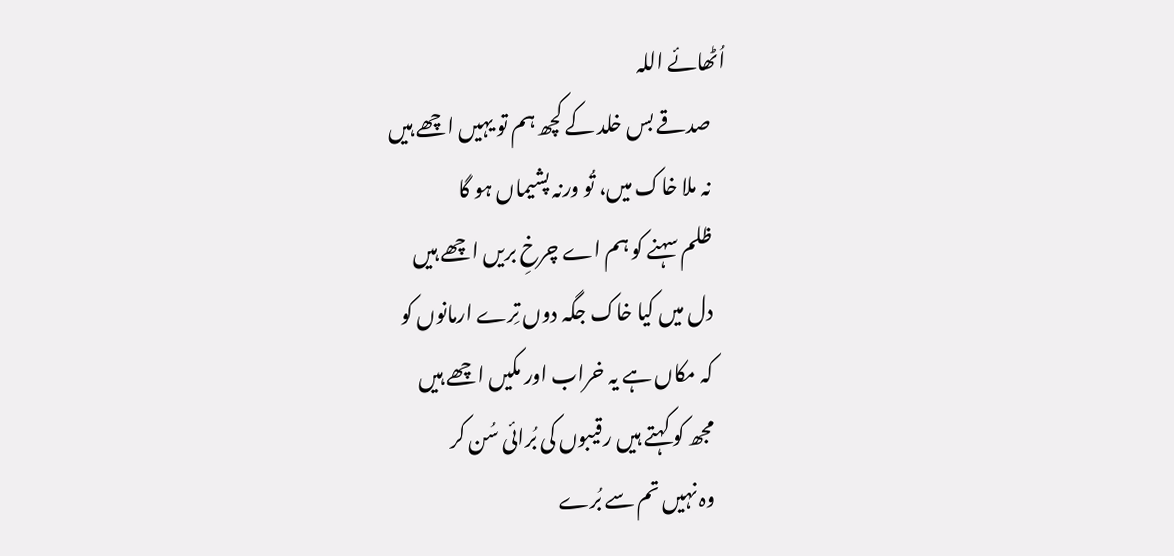اُٹھائے اللہ
    صدقے بس خلد کے کچھ ہم تو یہیں اچھے ہیں
    نہ ملا خاک میں، تُو ورنہ پشیماں ہو گا
    ظلم سہنے کو ہم اے چرخِ بریں اچھے ہیں
    دل میں کیا خاک جگہ دوں تِرے ارمانوں کو
    کہ مکاں ہے یہ خراب اور مکیں اچھے ہیں
    مجھ کو کہتے ہیں رقیبوں کی بُرائی سُن کر
    وہ نہیں تم سے بُرے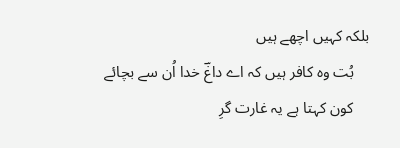بلکہ کہیں اچھے ہیں
    بُت وہ کافر ہیں کہ اے داغؔ خدا اُن سے بچائے
    کون کہتا ہے یہ غارت گرِ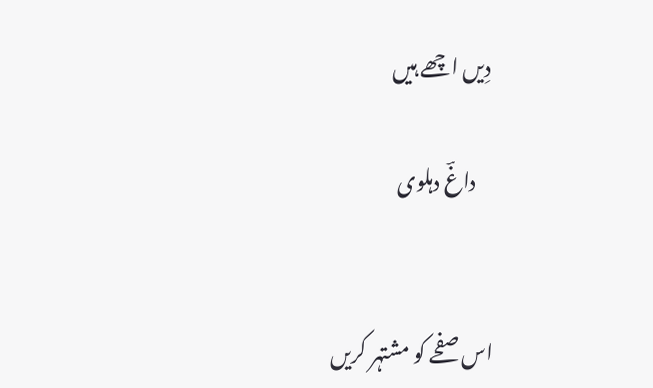دِیں اچھے ہیں

    داغؔ دہلوی


اس صفحے کو مشتہر کریں